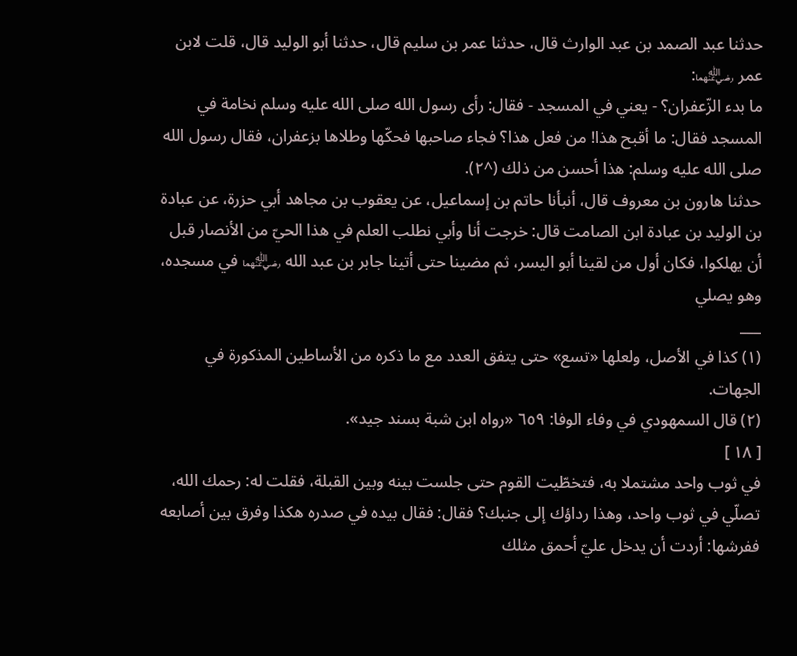حدثنا عبد الصمد بن عبد الوارث قال، حدثنا عمر بن سليم قال، حدثنا أبو الوليد قال، قلت لابن عمر ﵄:
ما بدء الزّعفران؟ - يعني في المسجد - فقال: رأى رسول الله صلى الله عليه وسلم نخامة في المسجد فقال: ما أقبح هذا! من فعل هذا؟ فجاء صاحبها فحكّها وطلاها بزعفران، فقال رسول الله صلى الله عليه وسلم: هذا أحسن من ذلك (^٢).
حدثنا هارون بن معروف قال، أنبأنا حاتم بن إسماعيل، عن يعقوب بن مجاهد أبي حزرة، عن عبادة بن الوليد بن عبادة ابن الصامت قال: خرجت أنا وأبي نطلب العلم في هذا الحيّ من الأنصار قبل أن يهلكوا، فكان أول من لقينا أبو اليسر، ثم مضينا حتى أتينا جابر بن عبد الله ﵄ في مسجده، وهو يصلي
___
(١) كذا في الأصل، ولعلها «تسع» حتى يتفق العدد مع ما ذكره من الأساطين المذكورة في الجهات.
(٢) قال السمهودي في وفاء الوفا: ٦٥٩ «رواه ابن شبة بسند جيد».
[ ١٨ ]
في ثوب واحد مشتملا به، فتخطّيت القوم حتى جلست بينه وبين القبلة، فقلت له: رحمك الله، تصلّي في ثوب واحد، وهذا رداؤك إلى جنبك؟ فقال: فقال بيده في صدره هكذا وفرق بين أصابعه ففرشها: أردت أن يدخل عليّ أحمق مثلك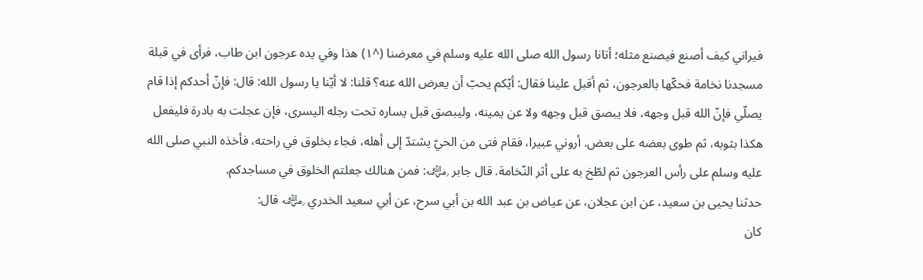فيراني كيف أصنع فيصنع مثله؛ أتانا رسول الله صلى الله عليه وسلم في معرضنا (^١) هذا وفي يده عرجون ابن طاب، فرأى في قبلة مسجدنا نخامة فحكّها بالعرجون، ثم أقبل علينا فقال: أيّكم يحبّ أن يعرض الله عنه؟ قلنا: لا أيّنا يا رسول الله: قال: فإنّ أحدكم إذا قام يصلّي فإنّ الله قبل وجهه، فلا يبصق قبل وجهه ولا عن يمينه، وليبصق قبل يساره تحت رجله اليسرى، فإن عجلت به بادرة فليفعل هكذا بثوبه، ثم طوى بعضه على بعض. أروني عبيرا، فقام فتى من الحيّ يشتدّ إلى أهله، فجاء بخلوق في راحته، فأخذه النبي صلى الله عليه وسلم على رأس العرجون ثم لطّخ به على أثر النّخامة. قال جابر ﵁: فمن هنالك جعلتم الخلوق في مساجدكم.
حدثنا يحيى بن سعيد، عن ابن عجلان، عن عياض بن عبد الله بن أبي سرح، عن أبي سعيد الخدري ﵁ قال:
كان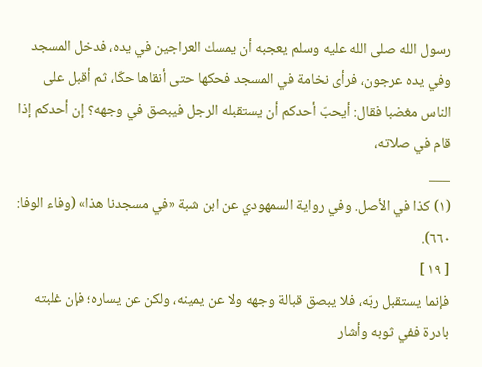رسول الله صلى الله عليه وسلم يعجبه أن يمسك العراجين في يده، فدخل المسجد وفي يده عرجون، فرأى نخامة في المسجد فحكها حتى أنقاها حكّا، ثم أقبل على الناس مغضبا فقال: أيحبّ أحدكم أن يستقبله الرجل فيبصق في وجهه؟ إن أحدكم إذا قام في صلاته،
___
(١) كذا في الأصل. وفي رواية السمهودي عن ابن شبة «في مسجدنا هذا» (وفاء الوفا: ٦٦٠).
[ ١٩ ]
فإنما يستقبل ربّه، فلا يبصق قبالة وجهه ولا عن يمينه، ولكن عن يساره؛ فإن غلبته بادرة ففي ثوبه وأشار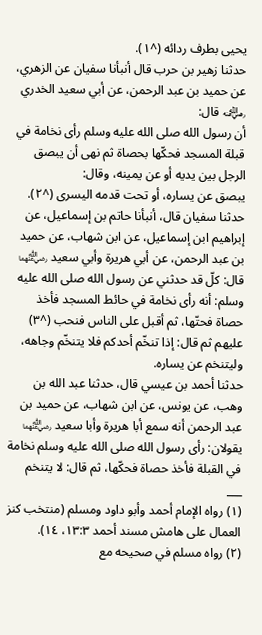يحيى بطرف ردائه (^١).
حدثنا زهير بن حرب قال أنبأنا سفيان عن الزهري، عن حميد بن عبد الرحمن، عن أبي سعيد الخدري ﵁ قال:
أن رسول الله صلى الله عليه وسلم رأى نخامة في قبلة المسجد فحكّها بحصاة ثم نهى أن يبصق الرجل بين يديه أو عن يمينه، وقال:
يبصق عن يساره، أو تحت قدمه اليسرى (^٢).
حدثنا سفيان قال، أنبأنا حاتم بن إسماعيل، عن إبراهيم ابن إسماعيل، عن ابن شهاب، عن حميد بن عبد الرحمن، عن أبي هريرة وأبي سعيد ﵄ قال: كلّ قد حدثني عن رسول الله صلى الله عليه وسلم: أنه رأى نخامة في حائط المسجد فأخذ حصاة فحتّها، ثم أقبل على الناس فنحب (^٣) عليهم ثم قال: إذا تنخّم أحدكم فلا يتنخّم وجاهه، وليتنخم عن يساره.
حدثنا أحمد بن عيسي قال، حدثنا عبد الله بن وهب، عن يونس، عن ابن شهاب، عن حميد بن عبد الرحمن أنه سمع أبا هريرة وأبا سعيد ﵄ يقولان: رأى رسول الله صلى الله عليه وسلم نخامة في القبلة فأخذ حصاة فحكّها، ثم قال: لا يتنخم
___
(١) رواه الإمام أحمد وأبو داود ومسلم (منتخب كنز العمال على هامش مسند أحمد ١٣:٣، ١٤).
(٢) رواه مسلم في صحيحه مع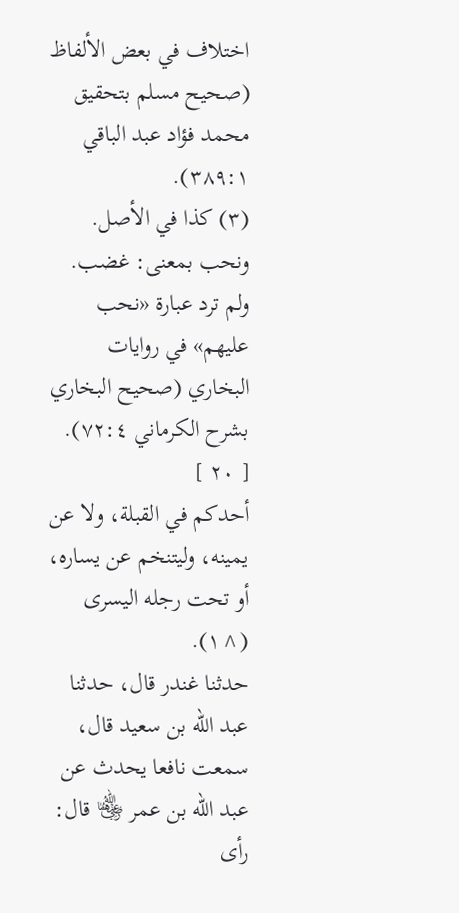اختلاف في بعض الألفاظ (صحيح مسلم بتحقيق محمد فؤاد عبد الباقي ٣٨٩:١).
(٣) كذا في الأصل. ونحب بمعنى: غضب. ولم ترد عبارة «نحب عليهم» في روايات البخاري (صحيح البخاري بشرح الكرماني ٧٢:٤).
[ ٢٠ ]
أحدكم في القبلة، ولا عن يمينه، وليتنخم عن يساره، أو تحت رجله اليسرى (^١).
حدثنا غندر قال، حدثنا عبد الله بن سعيد قال، سمعت نافعا يحدث عن عبد الله بن عمر ﵄ قال: رأى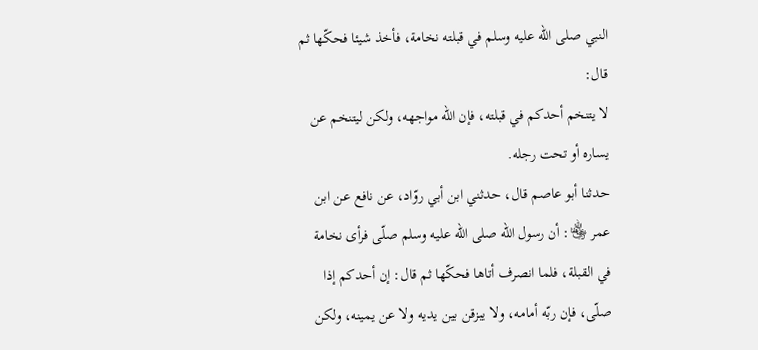النبي صلى الله عليه وسلم في قبلته نخامة، فأخذ شيئا فحكّها ثم قال:
لا يتنخم أحدكم في قبلته، فإن الله مواجهه، ولكن ليتنخم عن يساره أو تحت رجله.
حدثنا أبو عاصم قال، حدثني ابن أبي روّاد، عن نافع عن ابن عمر ﵄: أن رسول الله صلى الله عليه وسلم صلّى فرأى نخامة في القبلة، فلما انصرف أتاها فحكّها ثم قال: إن أحدكم إذا صلّى، فإن ربّه أمامه، ولا يبزقن بين يديه ولا عن يمينه، ولكن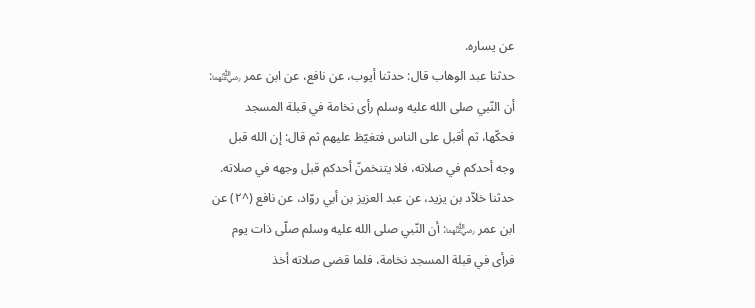عن يساره.
حدثنا عبد الوهاب قال: حدثنا أيوب، عن نافع، عن ابن عمر ﵄: أن النّبي صلى الله عليه وسلم رأى نخامة في قبلة المسجد فحكّها، ثم أقبل على الناس فتغيّظ عليهم ثم قال: إن الله قبل وجه أحدكم في صلاته، فلا يتنخمنّ أحدكم قبل وجهه في صلاته.
حدثنا خلاّد بن يزيد، عن عبد العزيز بن أبي روّاد، عن نافع (^٢) عن ابن عمر ﵄: أن النّبي صلى الله عليه وسلم صلّى ذات يوم فرأى في قبلة المسجد نخامة، فلما قضى صلاته أخذ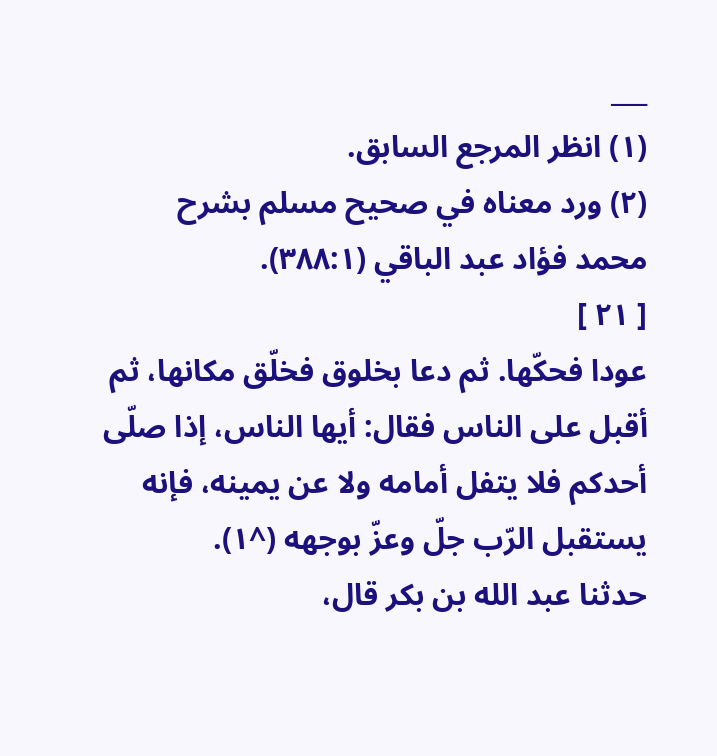___
(١) انظر المرجع السابق.
(٢) ورد معناه في صحيح مسلم بشرح محمد فؤاد عبد الباقي (٣٨٨:١).
[ ٢١ ]
عودا فحكّها. ثم دعا بخلوق فخلّق مكانها، ثم أقبل على الناس فقال: أيها الناس، إذا صلّى أحدكم فلا يتفل أمامه ولا عن يمينه، فإنه يستقبل الرّب جلّ وعزّ بوجهه (^١).
حدثنا عبد الله بن بكر قال،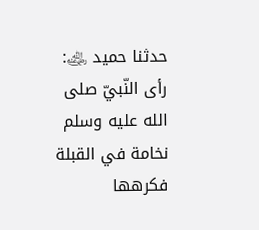حدثنا حميد ﵁:
رأى النّبيّ صلى الله عليه وسلم نخامة في القبلة فكرهها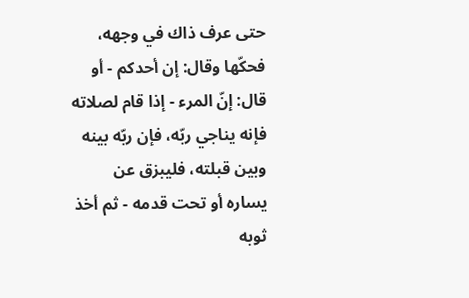حتى عرف ذاك في وجهه، فحكّها وقال: إن أحدكم - أو قال: إنّ المرء - إذا قام لصلاته فإنه يناجي ربّه، فإن ربّه بينه وبين قبلته، فليبزق عن يساره أو تحت قدمه - ثم أخذ ثوبه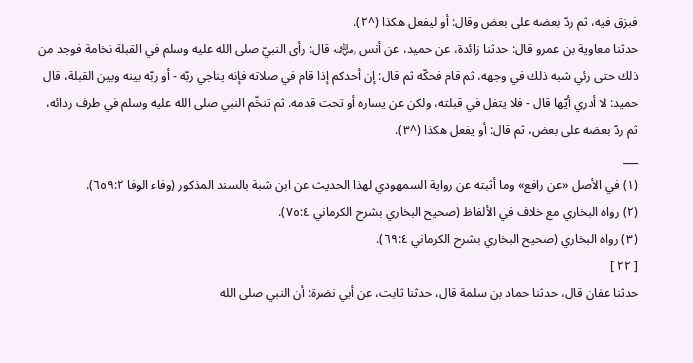فبزق فيه، ثم ردّ بعضه على بعض وقال: أو ليفعل هكذا (^٢).
حدثنا معاوية بن عمرو قال: حدثنا زائدة، عن حميد، عن أنس ﵁ قال: رأى النبيّ صلى الله عليه وسلم في القبلة نخامة فوجد من ذلك حتى رئي شبه ذلك في وجهه، ثم قام فحكّه ثم قال: إن أحدكم إذا قام في صلاته فإنه يناجي ربّه - أو ربّه بينه وبين القبلة، قال حميد: لا أدري أيّها قال - فلا يتفل في قبلته، ولكن عن يساره أو تحت قدمه. ثم تنخّم النبي صلى الله عليه وسلم في طرف ردائه، ثم ردّ بعضه على بعض، ثم قال: أو يفعل هكذا (^٣).
___
(١) في الأصل «عن رافع» وما أثبته عن رواية السمهودي لهذا الحديث عن ابن شبة بالسند المذكور (وفاء الوفا ٦٥٩:٢).
(٢) رواه البخاري مع خلاف في الألفاظ (صحيح البخاري بشرح الكرماني ٧٥:٤).
(٣) رواه البخاري (صحيح البخاري بشرح الكرماني ٦٩:٤).
[ ٢٢ ]
حدثنا عفان قال، حدثنا حماد بن سلمة قال، حدثنا ثابت، عن أبي نضرة: أن النبي صلى الله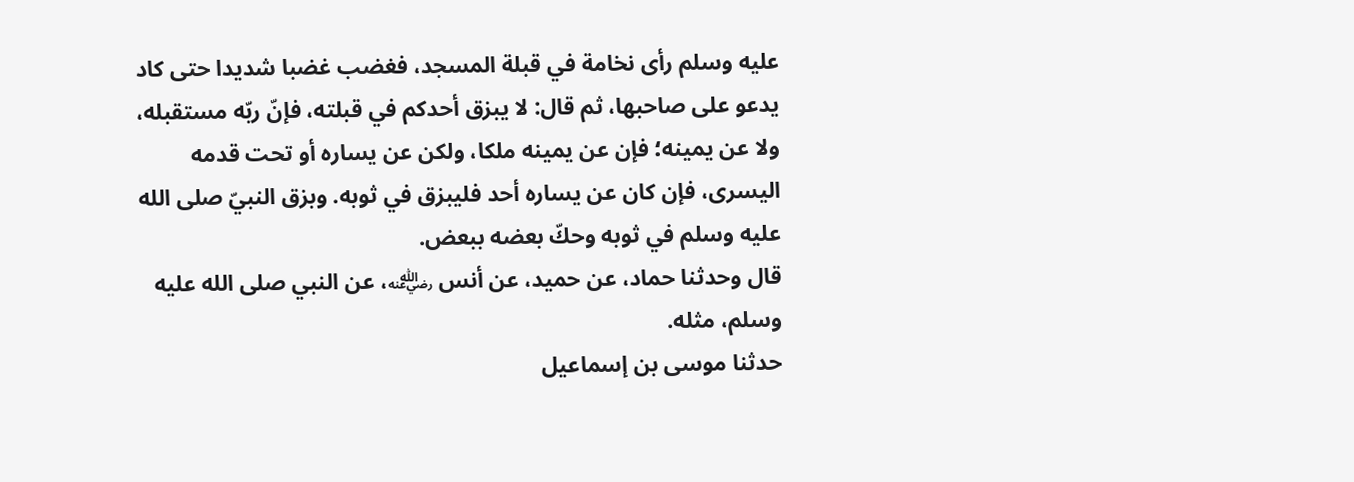عليه وسلم رأى نخامة في قبلة المسجد، فغضب غضبا شديدا حتى كاد يدعو على صاحبها، ثم قال: لا يبزق أحدكم في قبلته، فإنّ ربّه مستقبله، ولا عن يمينه؛ فإن عن يمينه ملكا، ولكن عن يساره أو تحت قدمه اليسرى، فإن كان عن يساره أحد فليبزق في ثوبه. وبزق النبيّ صلى الله عليه وسلم في ثوبه وحكّ بعضه ببعض.
قال وحدثنا حماد، عن حميد، عن أنس ﵁، عن النبي صلى الله عليه وسلم، مثله.
حدثنا موسى بن إسماعيل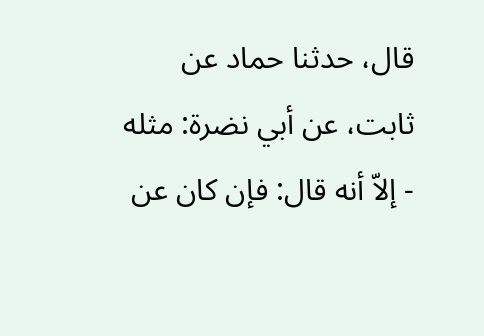قال، حدثنا حماد عن ثابت، عن أبي نضرة: مثله - إلاّ أنه قال: فإن كان عن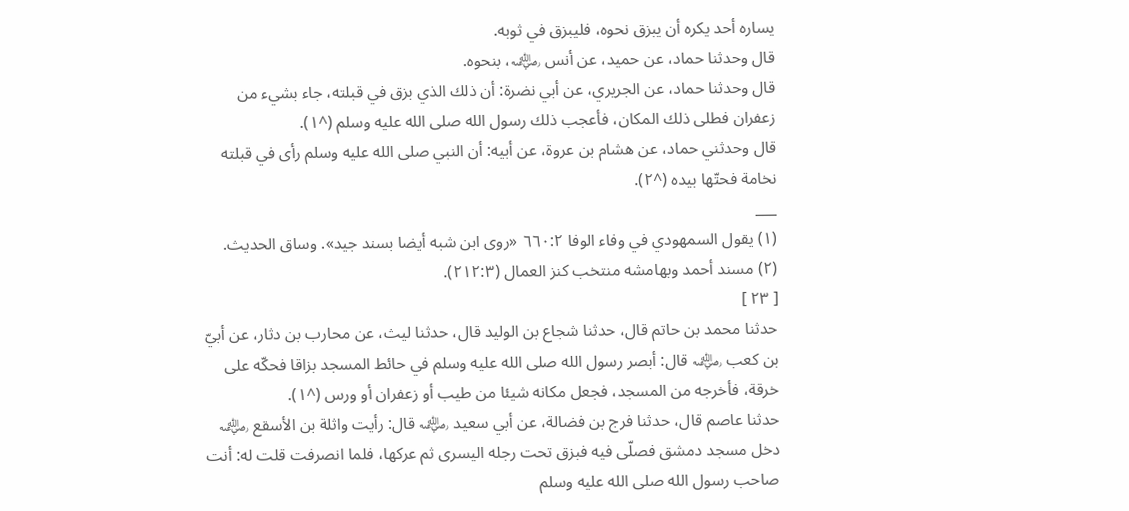يساره أحد يكره أن يبزق نحوه، فليبزق في ثوبه.
قال وحدثنا حماد، عن حميد، عن أنس ﵁، بنحوه.
قال وحدثنا حماد، عن الجريري، عن أبي نضرة: أن ذلك الذي بزق في قبلته، جاء بشيء من زعفران فطلى ذلك المكان، فأعجب ذلك رسول الله صلى الله عليه وسلم (^١).
قال وحدثني حماد، عن هشام بن عروة، عن أبيه: أن النبي صلى الله عليه وسلم رأى في قبلته نخامة فحتّها بيده (^٢).
___
(١) يقول السمهودي في وفاء الوفا ٦٦٠:٢ «روى ابن شبه أيضا بسند جيد». وساق الحديث.
(٢) مسند أحمد وبهامشه منتخب كنز العمال (٢١٢:٣).
[ ٢٣ ]
حدثنا محمد بن حاتم قال، حدثنا شجاع بن الوليد قال، حدثنا ليث، عن محارب بن دثار، عن أبيّ بن كعب ﵁ قال: أبصر رسول الله صلى الله عليه وسلم في حائط المسجد بزاقا فحكّه على خرقة، فأخرجه من المسجد، فجعل مكانه شيئا من طيب أو زعفران أو ورس (^١).
حدثنا عاصم قال، حدثنا فرج بن فضالة، عن أبي سعيد ﵁ قال: رأيت واثلة بن الأسقع ﵁ دخل مسجد دمشق فصلّى فيه فبزق تحت رجله اليسرى ثم عركها، فلما انصرفت قلت له: أنت صاحب رسول الله صلى الله عليه وسلم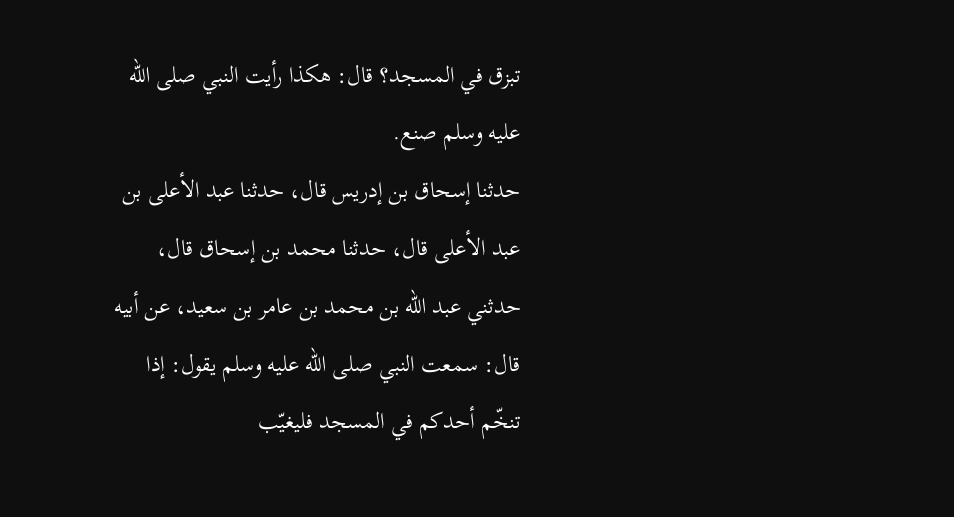تبزق في المسجد؟ قال: هكذا رأيت النبي صلى الله عليه وسلم صنع.
حدثنا إسحاق بن إدريس قال، حدثنا عبد الأعلى بن عبد الأعلى قال، حدثنا محمد بن إسحاق قال، حدثني عبد الله بن محمد بن عامر بن سعيد، عن أبيه قال: سمعت النبي صلى الله عليه وسلم يقول: إذا تنخّم أحدكم في المسجد فليغيّب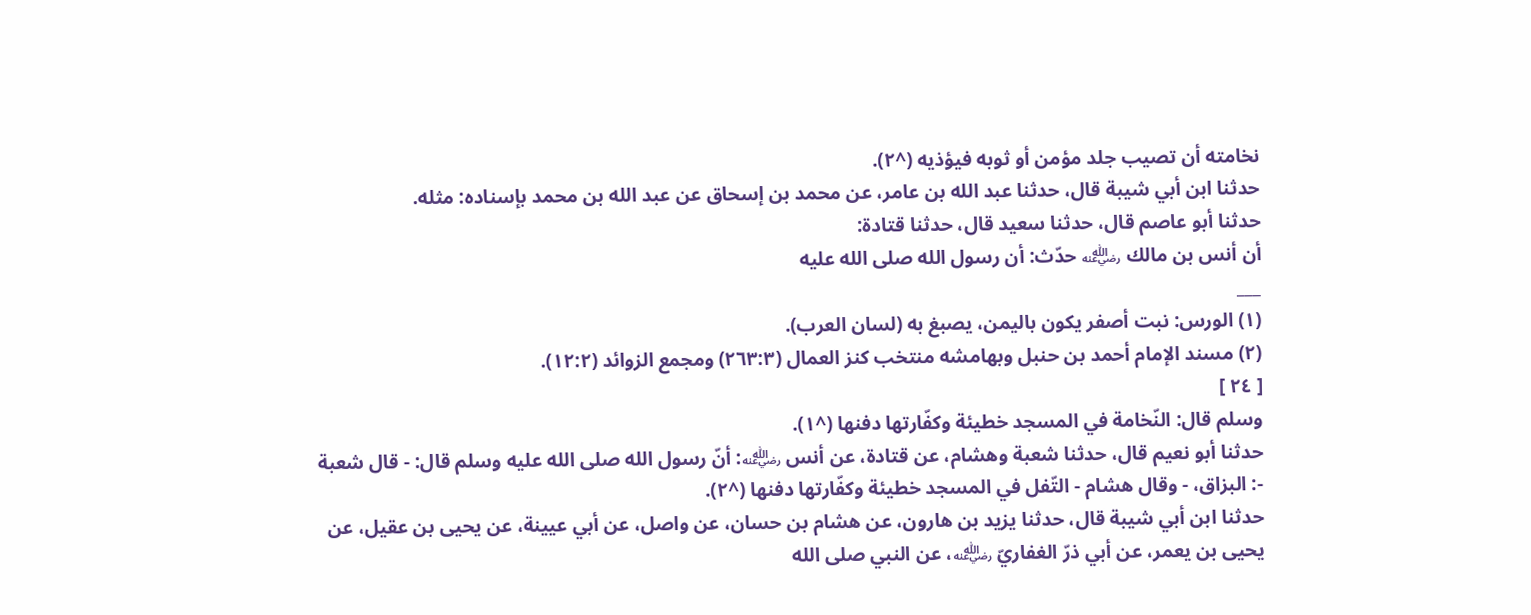نخامته أن تصيب جلد مؤمن أو ثوبه فيؤذيه (^٢).
حدثنا ابن أبي شيبة قال، حدثنا عبد الله بن عامر، عن محمد بن إسحاق عن عبد الله بن محمد بإسناده: مثله.
حدثنا أبو عاصم قال، حدثنا سعيد قال، حدثنا قتادة:
أن أنس بن مالك ﵁ حدّث: أن رسول الله صلى الله عليه
___
(١) الورس: نبت أصفر يكون باليمن، يصبغ به (لسان العرب).
(٢) مسند الإمام أحمد بن حنبل وبهامشه منتخب كنز العمال (٢٦٣:٣) ومجمع الزوائد (١٢:٢).
[ ٢٤ ]
وسلم قال: النّخامة في المسجد خطيئة وكفّارتها دفنها (^١).
حدثنا أبو نعيم قال، حدثنا شعبة وهشام، عن قتادة، عن أنس ﵁: أنّ رسول الله صلى الله عليه وسلم قال: - قال شعبة -: البزاق، - وقال هشام - التّفل في المسجد خطيئة وكفّارتها دفنها (^٢).
حدثنا ابن أبي شيبة قال، حدثنا يزيد بن هارون، عن هشام بن حسان، عن واصل، عن أبي عيينة، عن يحيى بن عقيل، عن يحيى بن يعمر، عن أبي ذرّ الغفاريّ ﵁، عن النبي صلى الله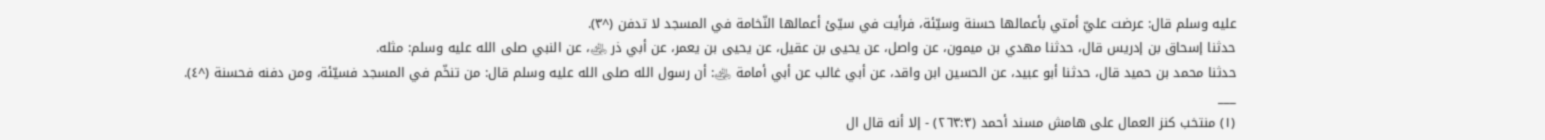عليه وسلم قال: عرضت عليّ أمتي بأعمالها حسنة وسيّئة، فرأيت في سيّئ أعمالها النّخامة في المسجد لا تدفن (^٣).
حدثنا إسحاق بن إدريس قال، حدثنا مهدي بن ميمون، عن واصل، عن يحيى بن عقيل، عن يحيى بن يعمر، عن أبي ذر ﵁، عن النبي صلى الله عليه وسلم: مثله.
حدثنا محمد بن حميد قال، حدثنا أبو عبيد، عن الحسين ابن واقد، عن أبي غالب عن أبي أمامة ﵁: أن رسول الله صلى الله عليه وسلم قال: من تنخّم في المسجد فسيّئة، ومن دفنه فحسنة (^٤).
___
(١) منتخب كنز العمال على هامش مسند أحمد (٢٦٣:٣) - إلا أنه قال ال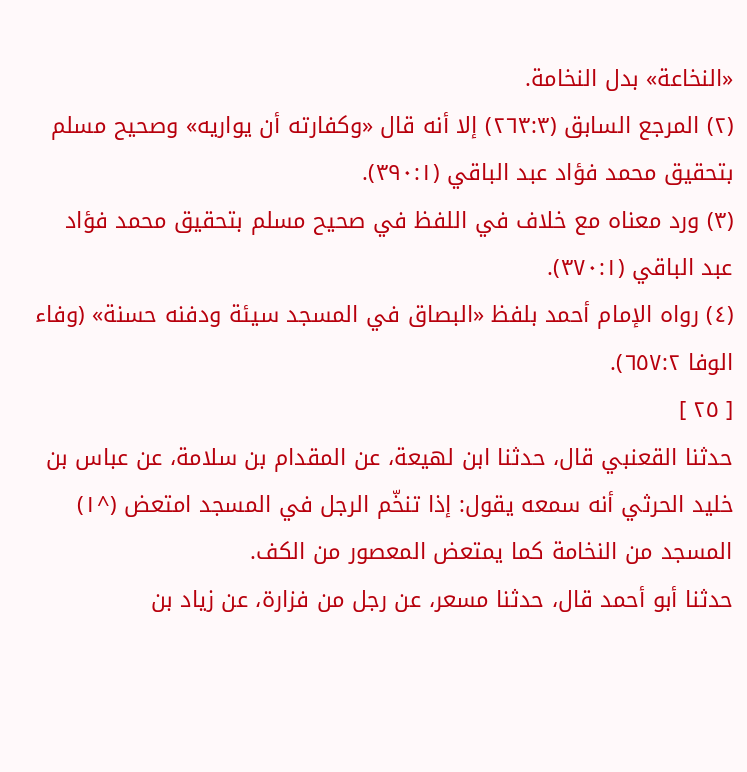«النخاعة» بدل النخامة.
(٢) المرجع السابق (٢٦٣:٣) إلا أنه قال «وكفارته أن يواريه» وصحيح مسلم بتحقيق محمد فؤاد عبد الباقي (٣٩٠:١).
(٣) ورد معناه مع خلاف في اللفظ في صحيح مسلم بتحقيق محمد فؤاد عبد الباقي (٣٧٠:١).
(٤) رواه الإمام أحمد بلفظ «البصاق في المسجد سيئة ودفنه حسنة» (وفاء الوفا ٦٥٧:٢).
[ ٢٥ ]
حدثنا القعنبي قال، حدثنا ابن لهيعة، عن المقدام بن سلامة، عن عباس بن خليد الحرثي أنه سمعه يقول: إذا تنخّم الرجل في المسجد امتعض (^١) المسجد من النخامة كما يمتعض المعصور من الكف.
حدثنا أبو أحمد قال، حدثنا مسعر، عن رجل من فزارة، عن زياد بن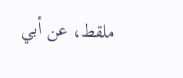ملقط، عن أبي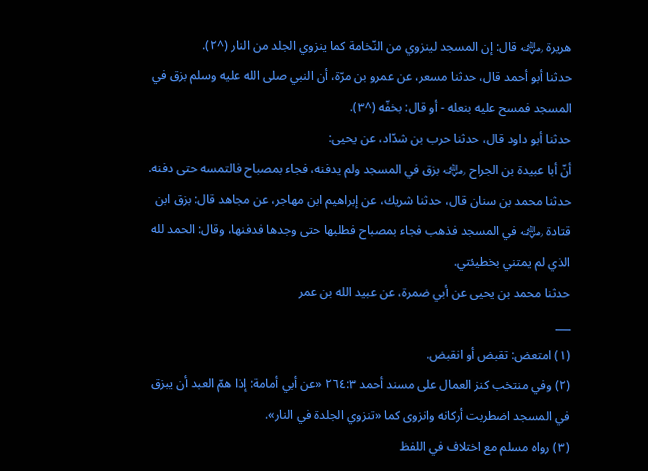هريرة ﵁ قال: إن المسجد لينزوي من النّخامة كما ينزوي الجلد من النار (^٢).
حدثنا أبو أحمد قال، حدثنا مسعر، عن عمرو بن مرّة، أن النبي صلى الله عليه وسلم بزق في المسجد فمسح عليه بنعله - أو قال: بخفّه (^٣).
حدثنا أبو داود قال، حدثنا حرب بن شدّاد، عن يحيى:
أنّ أبا عبيدة بن الجراح ﵁ بزق في المسجد ولم يدفنه، فجاء بمصباح فالتمسه حتى دفنه.
حدثنا محمد بن سنان قال، حدثنا شريك، عن إبراهيم ابن مهاجر، عن مجاهد قال: بزق ابن قتادة ﵁ في المسجد فذهب فجاء بمصباح فطلبها حتى وجدها فدفنها، وقال: الحمد لله الذي لم يمتني بخطيئتي.
حدثنا محمد بن يحيى عن أبي ضمرة، عن عبيد الله بن عمر
___
(١) امتعض: تقبض أو انقبض.
(٢) وفي منتخب كنز العمال على مسند أحمد ٢٦٤:٣ «عن أبي أمامة: إذا همّ العبد أن يبزق في المسجد اضطربت أركانه وانزوى كما «تنزوي الجلدة في النار».
(٣) رواه مسلم مع اختلاف في اللفظ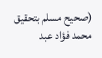(صحيح مسلم بتحقيق محمد فؤاد عبد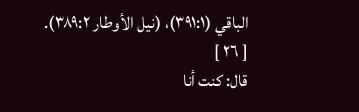الباقي (٣٩١:١)، (نيل الأوطار ٣٨٩:٢).
[ ٢٦ ]
قال: كنت أنا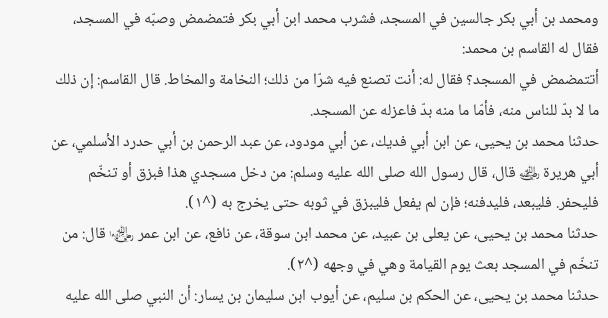ومحمد بن أبي بكر جالسين في المسجد، فشرب محمد ابن أبي بكر فتمضمض وصبّه في المسجد، فقال له القاسم بن محمد:
أتتمضمض في المسجد؟ فقال له: أنت تصنع فيه شرّا من ذلك؛ النخامة والمخاط. قال القاسم: إن ذلك ما لا بدّ للناس منه، فأمّا ما منه بدّ فاعزله عن المسجد.
حدثنا محمد بن يحيى، عن ابن أبي فديك، عن أبي مودود، عن عبد الرحمن بن أبي حدرد الأسلمي، عن أبي هريرة ﵁ قال، قال رسول الله صلى الله عليه وسلم: من دخل مسجدي هذا فبزق أو تنخّم فليحفر. فليبعد، فليدفنه؛ فإن لم يفعل فليبزق في ثوبه حتى يخرج به (^١).
حدثنا محمد بن يحيى، عن يعلى بن عبيد، عن محمد ابن سوقة، عن نافع، عن ابن عمر ﵄ قال: من تنخّم في المسجد بعث يوم القيامة وهي في وجهه (^٢).
حدثنا محمد بن يحيى، عن الحكم بن سليم، عن أيوب ابن سليمان بن يسار: أن النبي صلى الله عليه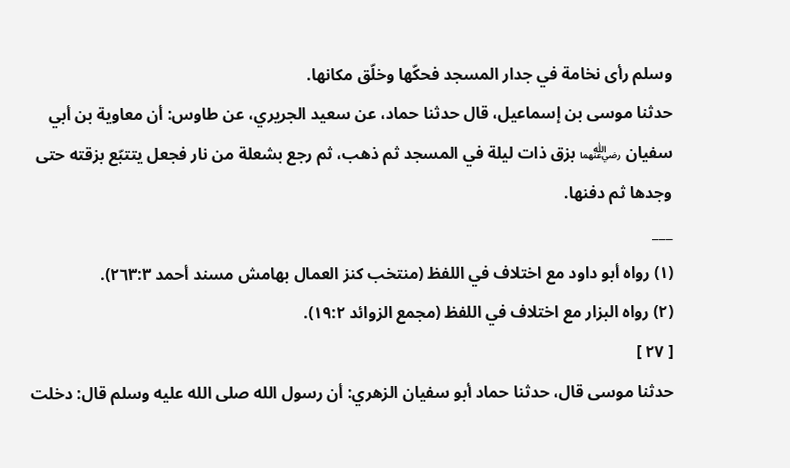وسلم رأى نخامة في جدار المسجد فحكّها وخلّق مكانها.
حدثنا موسى بن إسماعيل، قال حدثنا حماد، عن سعيد الجريري، عن طاوس: أن معاوية بن أبي سفيان ﵄ بزق ذات ليلة في المسجد ثم ذهب، ثم رجع بشعلة من نار فجعل يتتبّع بزقته حتى وجدها ثم دفنها.
___
(١) رواه أبو داود مع اختلاف في اللفظ (منتخب كنز العمال بهامش مسند أحمد ٢٦٣:٣).
(٢) رواه البزار مع اختلاف في اللفظ (مجمع الزوائد ١٩:٢).
[ ٢٧ ]
حدثنا موسى قال، حدثنا حماد أبو سفيان الزهري: أن رسول الله صلى الله عليه وسلم قال: دخلت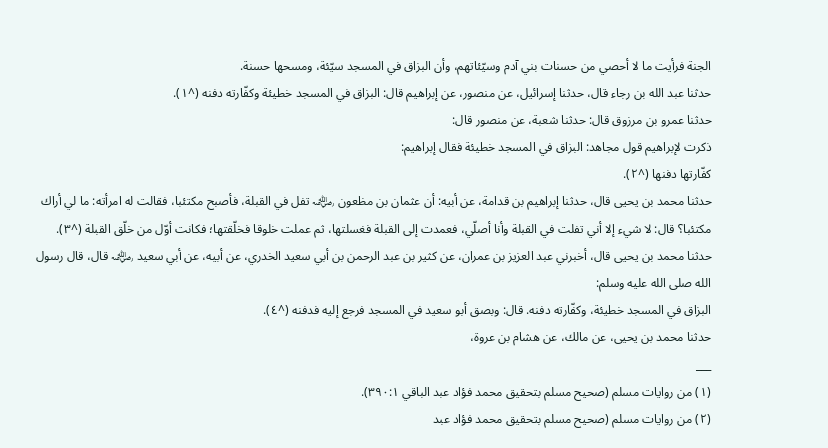الجنة فرأيت ما لا أحصي من حسنات بني آدم وسيّئاتهم، وأن البزاق في المسجد سيّئة، ومسحها حسنة.
حدثنا عبد الله بن رجاء قال، حدثنا إسرائيل، عن منصور، عن إبراهيم قال: البزاق في المسجد خطيئة وكفّارته دفنه (^١).
حدثنا عمرو بن مرزوق قال: حدثنا شعبة، عن منصور قال:
ذكرت لإبراهيم قول مجاهد: البزاق في المسجد خطيئة فقال إبراهيم:
كفّارتها دفنها (^٢).
حدثنا محمد بن يحيى قال، حدثنا إبراهيم بن قدامة، عن أبيه: أن عثمان بن مظعون ﵁ تفل في القبلة، فأصبح مكتئبا، فقالت له امرأته: ما لي أراك مكتئبا؟ قال: لا شيء إلا أني تفلت في القبلة وأنا أصلّي، فعمدت إلى القبلة فغسلتها، ثم عملت خلوقا فخلّقتها؛ فكانت أوّل من خلّق القبلة (^٣).
حدثنا محمد بن يحيى قال، أخبرني عبد العزيز بن عمران، عن كثير بن عبد الرحمن بن أبي سعيد الخدري، عن أبيه، عن أبي سعيد ﵁ قال، قال رسول الله صلى الله عليه وسلم:
البزاق في المسجد خطيئة، وكفّارته دفنه. قال: وبصق أبو سعيد في المسجد فرجع إليه فدفنه (^٤).
حدثنا محمد بن يحيى، عن مالك، عن هشام بن عروة،
___
(١) من روايات مسلم (صحيح مسلم بتحقيق محمد فؤاد عبد الباقي ٣٩٠:١).
(٢) من روايات مسلم (صحيح مسلم بتحقيق محمد فؤاد عبد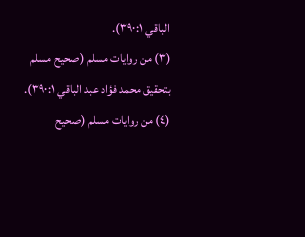الباقي ٣٩٠:١).
(٣) من روايات مسلم (صحيح مسلم بتحقيق محمد فؤاد عبد الباقي ٣٩٠:١).
(٤) من روايات مسلم (صحيح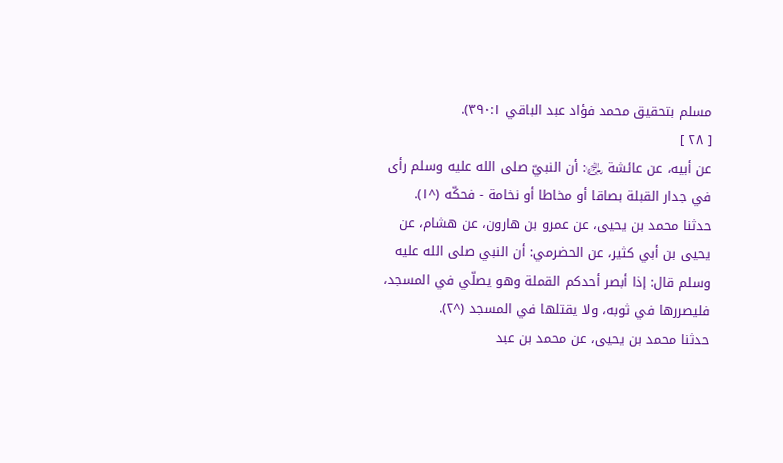مسلم بتحقيق محمد فؤاد عبد الباقي ٣٩٠:١).
[ ٢٨ ]
عن أبيه، عن عائشة ﵂: أن النبيّ صلى الله عليه وسلم رأى في جدار القبلة بصاقا أو مخاطا أو نخامة - فحكّه (^١).
حدثنا محمد بن يحيى، عن عمرو بن هارون، عن هشام، عن يحيى بن أبي كثير، عن الحضرمي: أن النبي صلى الله عليه وسلم قال: إذا أبصر أحدكم القملة وهو يصلّي في المسجد، فليصررها في ثوبه، ولا يقتلها في المسجد (^٢).
حدثنا محمد بن يحيى، عن محمد بن عبد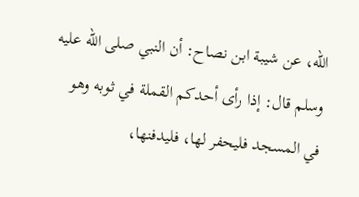الله، عن شيبة ابن نصاح: أن النبي صلى الله عليه وسلم قال: إذا رأى أحدكم القملة في ثوبه وهو في المسجد فليحفر لها، فليدفنها،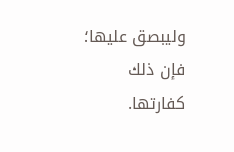وليبصق عليها؛ فإن ذلك كفارتها.